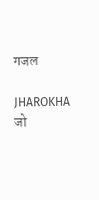गजल

JHAROKHA जो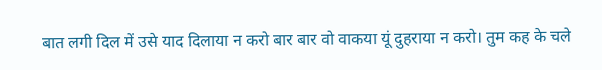बात लगी दिल में उसे याद दिलाया न करो बार बार वो वाकया यूं दुहराया न करो। तुम कह के चले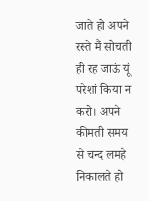जाते हो अपने रस्ते मैं सोचती ही रह जाऊं यूं परेशां किया न करो। अपने कीमती समय से चन्द लमहे निकालते हो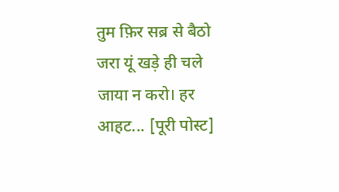तुम फ़िर सब्र से बैठो जरा यूं खड़े ही चले जाया न करो। हर आहट... [पूरी पोस्ट]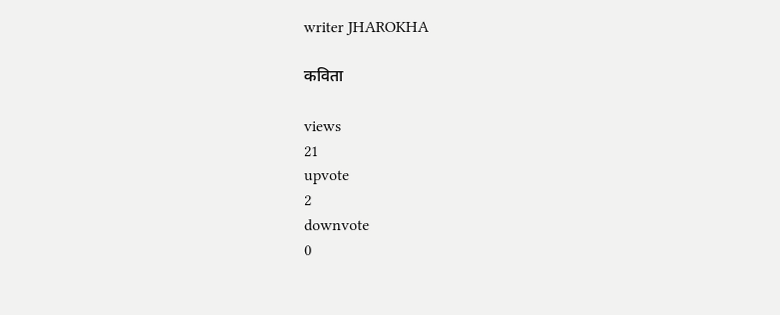writer JHAROKHA

कविता

views
21
upvote
2
downvote
0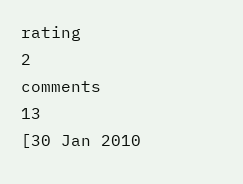rating
2
comments
13
[30 Jan 2010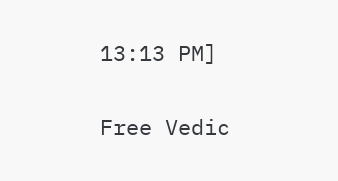13:13 PM]

Free Vedic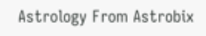Astrology From Astrobix